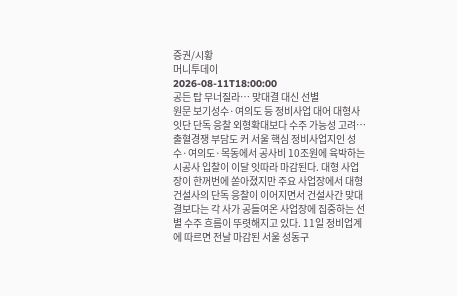증권/시황
머니투데이
2026-08-11T18:00:00
공든 탑 무너질라… 맞대결 대신 선별
원문 보기성수·여의도 등 정비사업 대어 대형사 잇단 단독 응찰 외형확대보다 수주 가능성 고려… 출혈경쟁 부담도 커 서울 핵심 정비사업지인 성수·여의도·목동에서 공사비 10조원에 육박하는 시공사 입찰이 이달 잇따라 마감된다. 대형 사업장이 한꺼번에 쏟아졌지만 주요 사업장에서 대형 건설사의 단독 응찰이 이어지면서 건설사간 맞대결보다는 각 사가 공들여온 사업장에 집중하는 선별 수주 흐름이 뚜렷해지고 있다. 11일 정비업계에 따르면 전날 마감된 서울 성동구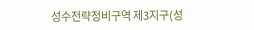성수전략정비구역 제3지구(성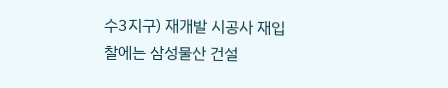수3지구) 재개발 시공사 재입찰에는 삼성물산 건설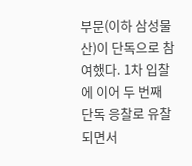부문(이하 삼성물산)이 단독으로 참여했다. 1차 입찰에 이어 두 번째 단독 응찰로 유찰되면서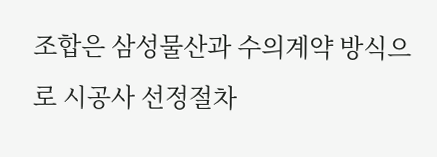조합은 삼성물산과 수의계약 방식으로 시공사 선정절차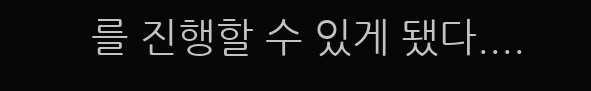를 진행할 수 있게 됐다....